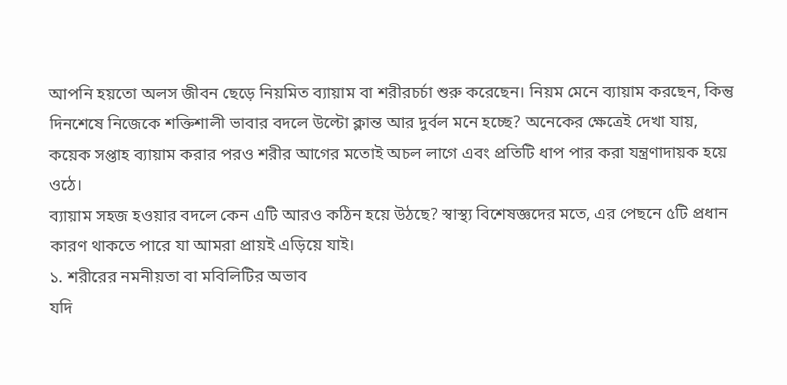আপনি হয়তো অলস জীবন ছেড়ে নিয়মিত ব্যায়াম বা শরীরচর্চা শুরু করেছেন। নিয়ম মেনে ব্যায়াম করছেন, কিন্তু দিনশেষে নিজেকে শক্তিশালী ভাবার বদলে উল্টো ক্লান্ত আর দুর্বল মনে হচ্ছে? অনেকের ক্ষেত্রেই দেখা যায়, কয়েক সপ্তাহ ব্যায়াম করার পরও শরীর আগের মতোই অচল লাগে এবং প্রতিটি ধাপ পার করা যন্ত্রণাদায়ক হয়ে ওঠে।
ব্যায়াম সহজ হওয়ার বদলে কেন এটি আরও কঠিন হয়ে উঠছে? স্বাস্থ্য বিশেষজ্ঞদের মতে, এর পেছনে ৫টি প্রধান কারণ থাকতে পারে যা আমরা প্রায়ই এড়িয়ে যাই।
১. শরীরের নমনীয়তা বা মবিলিটির অভাব
যদি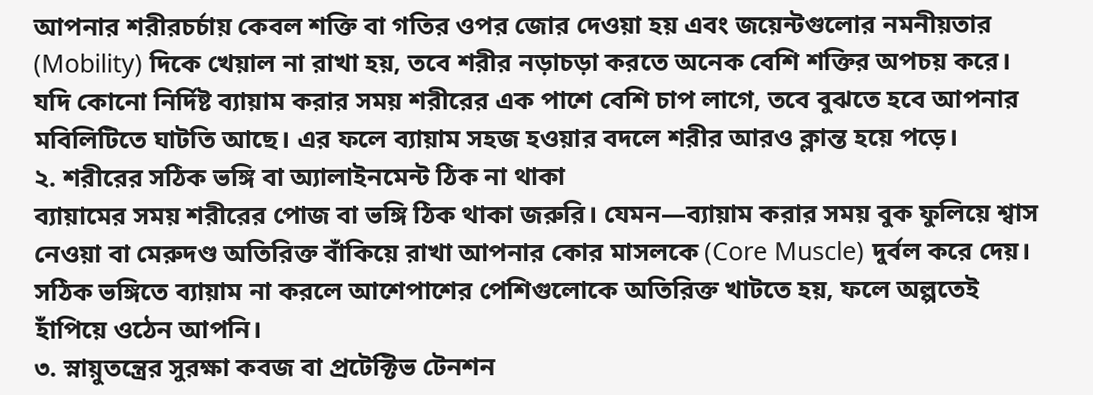আপনার শরীরচর্চায় কেবল শক্তি বা গতির ওপর জোর দেওয়া হয় এবং জয়েন্টগুলোর নমনীয়তার (Mobility) দিকে খেয়াল না রাখা হয়, তবে শরীর নড়াচড়া করতে অনেক বেশি শক্তির অপচয় করে। যদি কোনো নির্দিষ্ট ব্যায়াম করার সময় শরীরের এক পাশে বেশি চাপ লাগে, তবে বুঝতে হবে আপনার মবিলিটিতে ঘাটতি আছে। এর ফলে ব্যায়াম সহজ হওয়ার বদলে শরীর আরও ক্লান্ত হয়ে পড়ে।
২. শরীরের সঠিক ভঙ্গি বা অ্যালাইনমেন্ট ঠিক না থাকা
ব্যায়ামের সময় শরীরের পোজ বা ভঙ্গি ঠিক থাকা জরুরি। যেমন—ব্যায়াম করার সময় বুক ফুলিয়ে শ্বাস নেওয়া বা মেরুদণ্ড অতিরিক্ত বাঁকিয়ে রাখা আপনার কোর মাসলকে (Core Muscle) দুর্বল করে দেয়। সঠিক ভঙ্গিতে ব্যায়াম না করলে আশেপাশের পেশিগুলোকে অতিরিক্ত খাটতে হয়, ফলে অল্পতেই হাঁপিয়ে ওঠেন আপনি।
৩. স্নায়ুতন্ত্রের সুরক্ষা কবজ বা প্রটেক্টিভ টেনশন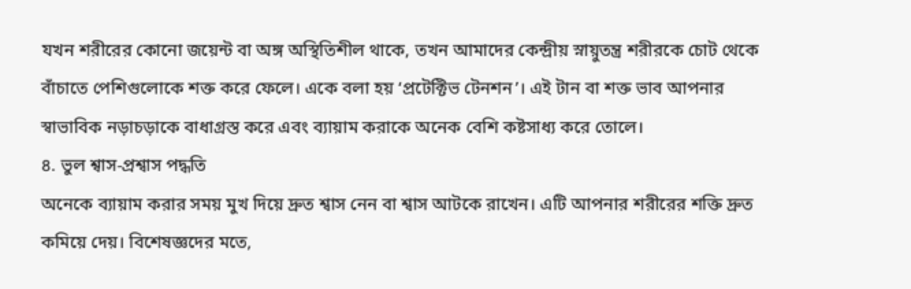যখন শরীরের কোনো জয়েন্ট বা অঙ্গ অস্থিতিশীল থাকে, তখন আমাদের কেন্দ্রীয় স্নায়ুতন্ত্র শরীরকে চোট থেকে বাঁচাতে পেশিগুলোকে শক্ত করে ফেলে। একে বলা হয় ‘প্রটেক্টিভ টেনশন’। এই টান বা শক্ত ভাব আপনার স্বাভাবিক নড়াচড়াকে বাধাগ্রস্ত করে এবং ব্যায়াম করাকে অনেক বেশি কষ্টসাধ্য করে তোলে।
৪. ভুল শ্বাস-প্রশ্বাস পদ্ধতি
অনেকে ব্যায়াম করার সময় মুখ দিয়ে দ্রুত শ্বাস নেন বা শ্বাস আটকে রাখেন। এটি আপনার শরীরের শক্তি দ্রুত কমিয়ে দেয়। বিশেষজ্ঞদের মতে,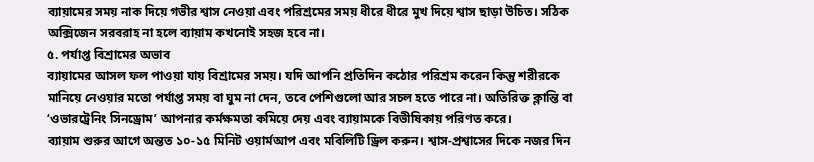ব্যায়ামের সময় নাক দিয়ে গভীর শ্বাস নেওয়া এবং পরিশ্রমের সময় ধীরে ধীরে মুখ দিয়ে শ্বাস ছাড়া উচিত। সঠিক অক্সিজেন সরবরাহ না হলে ব্যায়াম কখনোই সহজ হবে না।
৫. পর্যাপ্ত বিশ্রামের অভাব
ব্যায়ামের আসল ফল পাওয়া যায় বিশ্রামের সময়। যদি আপনি প্রতিদিন কঠোর পরিশ্রম করেন কিন্তু শরীরকে মানিয়ে নেওয়ার মতো পর্যাপ্ত সময় বা ঘুম না দেন, তবে পেশিগুলো আর সচল হতে পারে না। অতিরিক্ত ক্লান্তি বা ‘ওভারট্রেনিং সিনড্রোম’ আপনার কর্মক্ষমতা কমিয়ে দেয় এবং ব্যায়ামকে বিভীষিকায় পরিণত করে।
ব্যায়াম শুরুর আগে অন্তত ১০-১৫ মিনিট ওয়ার্মআপ এবং মবিলিটি ড্রিল করুন। শ্বাস-প্রশ্বাসের দিকে নজর দিন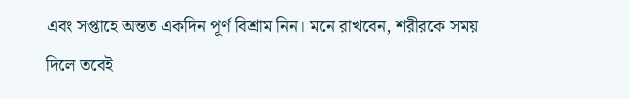এবং সপ্তাহে অন্তত একদিন পূর্ণ বিশ্রাম নিন। মনে রাখবেন, শরীরকে সময় দিলে তবেই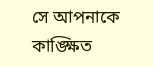সে আপনাকে কাঙ্ক্ষিত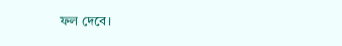ফল দেবে।